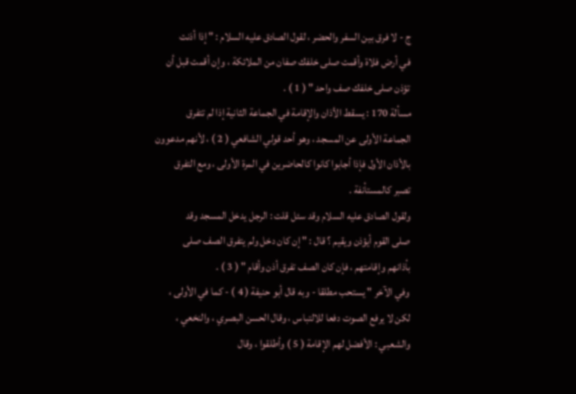ج - لا فرق بين السفر والحضر ، لقول الصادق عليه السلام : " إذا أذنت
في أرض فلاة وأقمت صلى خلفك صفان من الملائكة ، وإن أقمت قبل أن
تؤذن صلى خلفك صف واحد " ( 1 ) .
مسألة 170 : يسقط الأذان والإقامة في الجماعة الثانية إذا لم تتفرق
الجماعة الأولى عن المسجد ، وهو أحد قولي الشافعي ( 2 ) ، لأنهم مدعوون
بالأذان الأول فإذا أجابوا كانوا كالحاضرين في المرة الأولى ، ومع التفرق
تصبر كالمستأنفة .
ولقول الصادق عليه السلام وقد سئل قلت : الرجل يدخل المسجد وقد
صلى القوم أيؤذن ويقيم ؟ قال : " إن كان دخل ولم يتفرق الصف صلى
بأذانهم وإقامتهم ، فإن كان الصف تفرق أذن وأقام " ( 3 ) .
وفي الآخر " يستحب مطلقا - وبه قال أبو حنيفة ( 4 ) - كما في الأولى ،
لكن لا يرفع الصوت دفعا للالتباس ، وقال الحسن البصري ، والنخعي ،
والشعبي : الأفضل لهم الإقامة ( 5 ) وأطلقوا ، وقال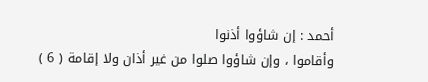أحمد : إن شاؤوا أذنوا
وأقاموا ، وإن شاؤوا صلوا من غير أذان ولا إقامة ( 6 )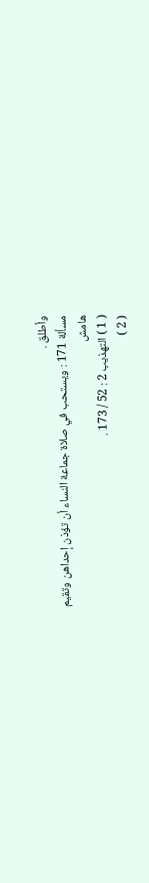وأطلق .
مسألة 171 : ويستحب في صلاة جماعة النساء أن تؤذن إحداهن وتقيم
هامش
( 1 ) التهذيب 2 : 52 / 173 .
( 2 )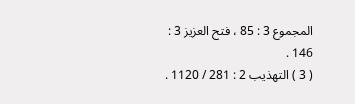المجموع 3 : 85 ، فتح العزيز 3 : 146 .
( 3 ) التهذيب 2 : 281 / 1120 .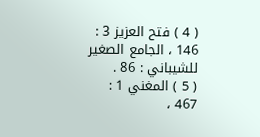( 4 ) فتح العزيز 3 : 146 ، الجامع الصغير للشيباني : 86 .
( 5 ) المغني 1 : 467 ،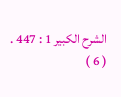الشرح الكبير 1 : 447 .
( 6 )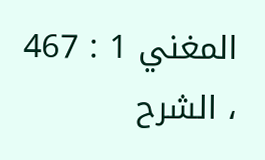المغني 1 : 467 ، الشرح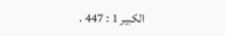الكبير 1 : 447 .